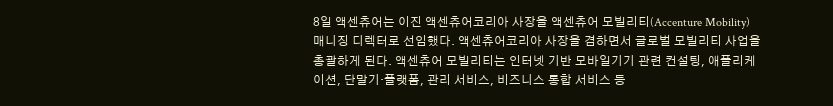8일 액센츄어는 이진 액센츄어코리아 사장을 액센츄어 모빌리티(Accenture Mobility) 매니징 디렉터로 선임했다. 액센츄어코리아 사장을 겸하면서 글로벌 모빌리티 사업을 총괄하게 된다. 액센츄어 모빌리티는 인터넷 기반 모바일기기 관련 컨설팅, 애플리케이션, 단말기·플랫폼, 관리 서비스, 비즈니스 통합 서비스 등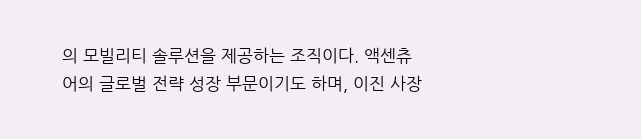의 모빌리티 솔루션을 제공하는 조직이다. 액센츄어의 글로벌 전략 성장 부문이기도 하며, 이진 사장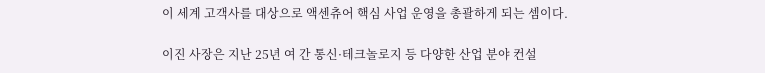이 세계 고객사를 대상으로 액센츄어 핵심 사업 운영을 총괄하게 되는 셈이다.

이진 사장은 지난 25년 여 간 통신·테크놀로지 등 다양한 산업 분야 컨설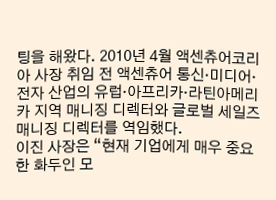팅을 해왔다. 2010년 4월 액센츄어코리아 사장 취임 전 액센츄어 통신·미디어·전자 산업의 유럽·아프리카·라틴아메리카 지역 매니징 디렉터와 글로벌 세일즈 매니징 디렉터를 역임했다.
이진 사장은 “현재 기업에게 매우 중요한 화두인 모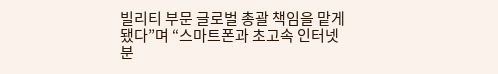빌리티 부문 글로벌 총괄 책임을 맡게 됐다”며 “스마트폰과 초고속 인터넷 분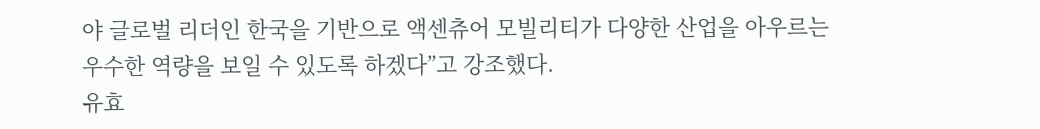야 글로벌 리더인 한국을 기반으로 액센츄어 모빌리티가 다양한 산업을 아우르는 우수한 역량을 보일 수 있도록 하겠다”고 강조했다.
유효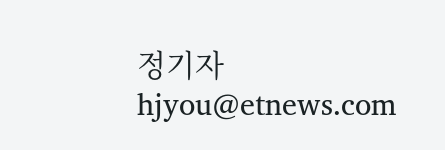정기자 hjyou@etnews.com